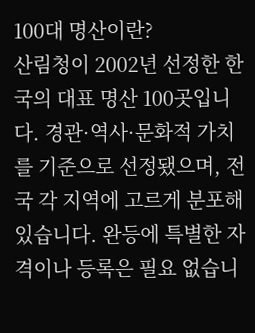100대 명산이란?
산림청이 2002년 선정한 한국의 대표 명산 100곳입니다. 경관·역사·문화적 가치를 기준으로 선정됐으며, 전국 각 지역에 고르게 분포해 있습니다. 완등에 특별한 자격이나 등록은 필요 없습니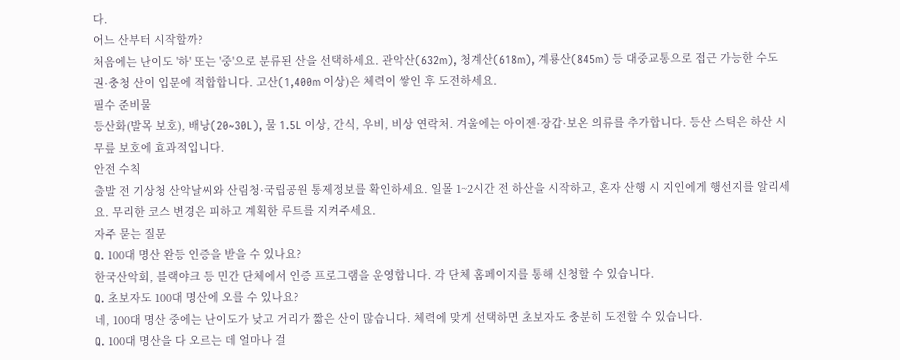다.
어느 산부터 시작할까?
처음에는 난이도 '하' 또는 '중'으로 분류된 산을 선택하세요. 관악산(632m), 청계산(618m), 계룡산(845m) 등 대중교통으로 접근 가능한 수도권·충청 산이 입문에 적합합니다. 고산(1,400m 이상)은 체력이 쌓인 후 도전하세요.
필수 준비물
등산화(발목 보호), 배낭(20~30L), 물 1.5L 이상, 간식, 우비, 비상 연락처. 겨울에는 아이젠·장갑·보온 의류를 추가합니다. 등산 스틱은 하산 시 무릎 보호에 효과적입니다.
안전 수칙
출발 전 기상청 산악날씨와 산림청·국립공원 통제정보를 확인하세요. 일몰 1~2시간 전 하산을 시작하고, 혼자 산행 시 지인에게 행선지를 알리세요. 무리한 코스 변경은 피하고 계획한 루트를 지켜주세요.
자주 묻는 질문
Q. 100대 명산 완등 인증을 받을 수 있나요?
한국산악회, 블랙야크 등 민간 단체에서 인증 프로그램을 운영합니다. 각 단체 홈페이지를 통해 신청할 수 있습니다.
Q. 초보자도 100대 명산에 오를 수 있나요?
네, 100대 명산 중에는 난이도가 낮고 거리가 짧은 산이 많습니다. 체력에 맞게 선택하면 초보자도 충분히 도전할 수 있습니다.
Q. 100대 명산을 다 오르는 데 얼마나 걸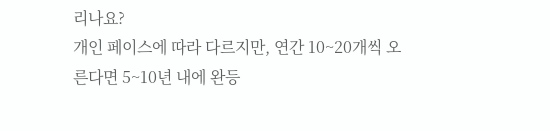리나요?
개인 페이스에 따라 다르지만, 연간 10~20개씩 오른다면 5~10년 내에 완등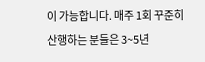이 가능합니다. 매주 1회 꾸준히 산행하는 분들은 3~5년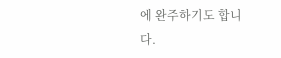에 완주하기도 합니다.